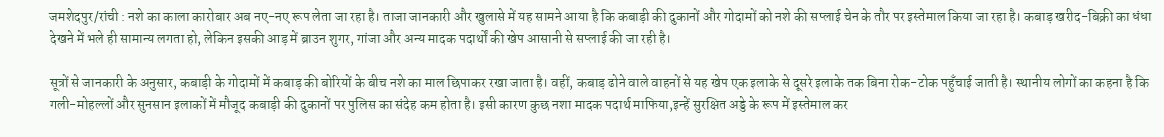जमशेदपुर/रांची : नशे का काला कारोबार अब नए-नए रूप लेता जा रहा है। ताजा जानकारी और खुलासे में यह सामने आया है कि कबाड़ी की दुकानों और गोदामों को नशे की सप्लाई चेन के तौर पर इस्तेमाल किया जा रहा है। कबाड़ खरीद-बिक्री का धंधा देखने में भले ही सामान्य लगता हो, लेकिन इसकी आड़ में ब्राउन शुगर, गांजा और अन्य मादक पदार्थों की खेप आसानी से सप्लाई की जा रही है।

सूत्रों से जानकारी के अनुसार, कबाड़ी के गोदामों में कबाड़ की बोरियों के बीच नशे का माल छिपाकर रखा जाता है। वहीं, कबाड़ ढोने वाले वाहनों से यह खेप एक इलाके से दूसरे इलाके तक बिना रोक-टोक पहुँचाई जाती है। स्थानीय लोगों का कहना है कि गली-मोहल्लों और सुनसान इलाकों में मौजूद कबाड़ी की दुकानों पर पुलिस का संदेह कम होता है। इसी कारण कुछ नशा मादक पदार्थ माफिया,इन्हें सुरक्षित अड्डे के रूप में इस्तेमाल कर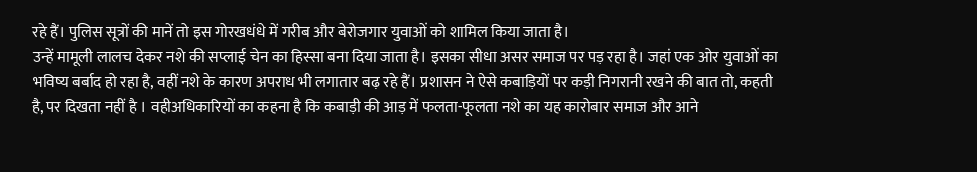रहे हैं। पुलिस सूत्रों की मानें तो इस गोरखधंधे में गरीब और बेरोजगार युवाओं को शामिल किया जाता है।
उन्हें मामूली लालच देकर नशे की सप्लाई चेन का हिस्सा बना दिया जाता है। इसका सीधा असर समाज पर पड़ रहा है। जहां एक ओर युवाओं का भविष्य बर्बाद हो रहा है, वहीं नशे के कारण अपराध भी लगातार बढ़ रहे हैं। प्रशासन ने ऐसे कबाड़ियों पर कड़ी निगरानी रखने की बात तो, कहती है, पर दिखता नहीं है । वहीअधिकारियों का कहना है कि कबाड़ी की आड़ में फलता-फूलता नशे का यह कारोबार समाज और आने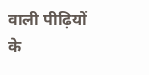वाली पीढ़ियों के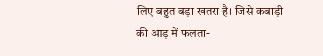लिए बहुत बड़ा खतरा है। जिसे कबाड़ी की आड़ में फलता-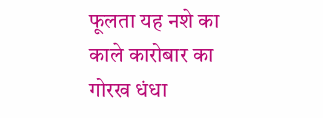फूलता यह नशे का काले कारोबार का गोरख धंधा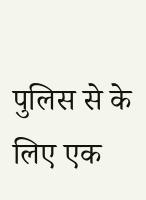पुलिस से के लिए एक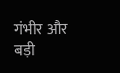गंभीर और बड़ी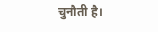चुनौती है।